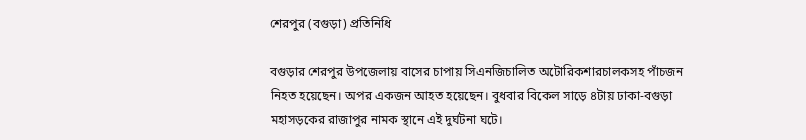শেরপুর (বগুড়া) প্রতিনিধি

বগুড়ার শেরপুর উপজেলায় বাসের চাপায় সিএনজিচালিত অটোরিকশারচালকসহ পাঁচজন নিহত হয়েছেন। অপর একজন আহত হয়েছেন। বুধবার বিকেল সাড়ে ৪টায় ঢাকা-বগুড়া মহাসড়কের রাজাপুর নামক স্থানে এই দুর্ঘটনা ঘটে।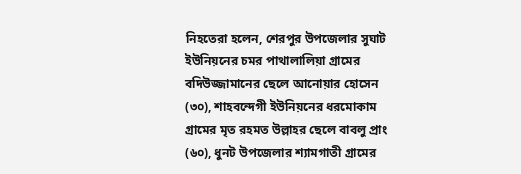নিহতেরা হলেন, শেরপুর উপজেলার সুঘাট ইউনিয়নের চমর পাথালালিয়া গ্রামের বদিউজ্জামানের ছেলে আনোয়ার হোসেন (৩০), শাহবন্দেগী ইউনিয়নের ধরমোকাম গ্রামের মৃত রহমত উল্লাহর ছেলে বাবলু প্রাং (৬০), ধুনট উপজেলার শ্যামগাতী গ্রামের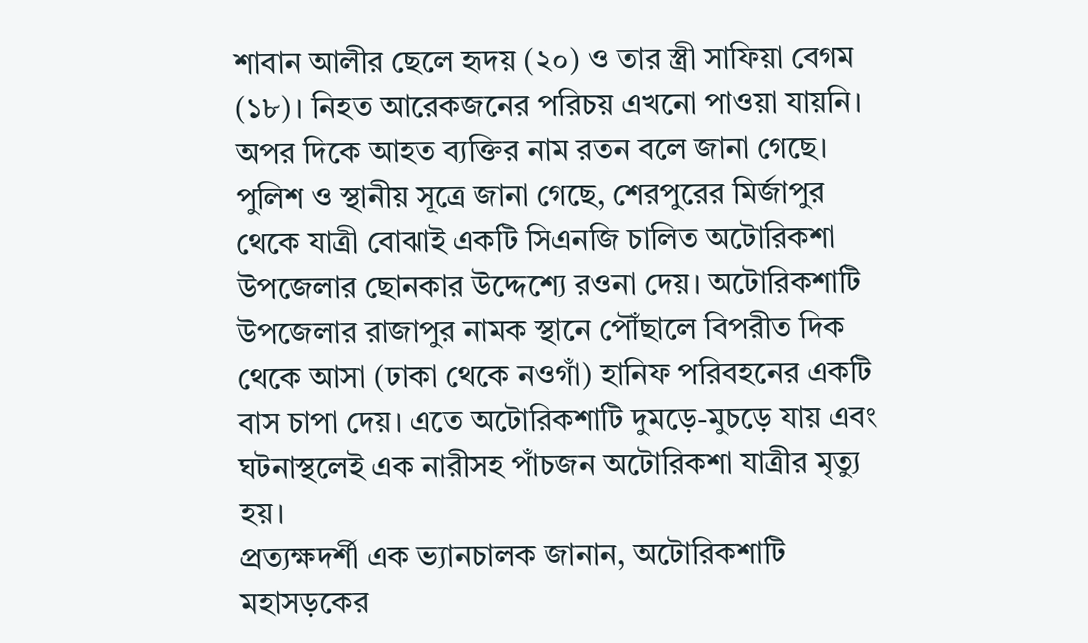শাবান আলীর ছেলে হৃদয় (২০) ও তার স্ত্রী সাফিয়া বেগম (১৮)। নিহত আরেকজনের পরিচয় এখনো পাওয়া যায়নি। অপর দিকে আহত ব্যক্তির নাম রতন বলে জানা গেছে।
পুলিশ ও স্থানীয় সূত্রে জানা গেছে, শেরপুরের মির্জাপুর থেকে যাত্রী বোঝাই একটি সিএনজি চালিত অটোরিকশা উপজেলার ছোনকার উদ্দেশ্যে রওনা দেয়। অটোরিকশাটি উপজেলার রাজাপুর নামক স্থানে পৌঁছালে বিপরীত দিক থেকে আসা (ঢাকা থেকে নওগাঁ) হানিফ পরিবহনের একটি বাস চাপা দেয়। এতে অটোরিকশাটি দুমড়ে-মুচড়ে যায় এবং ঘটনাস্থলেই এক নারীসহ পাঁচজন অটোরিকশা যাত্রীর মৃত্যু হয়।
প্রত্যক্ষদর্শী এক ভ্যানচালক জানান, অটোরিকশাটি মহাসড়কের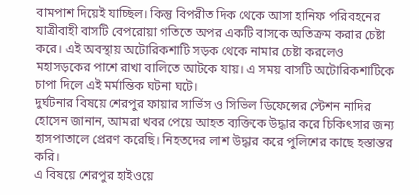বামপাশ দিয়েই যাচ্ছিল। কিন্তু বিপরীত দিক থেকে আসা হানিফ পরিবহনের যাত্রীবাহী বাসটি বেপরোয়া গতিতে অপর একটি বাসকে অতিক্রম করার চেষ্টা করে। এই অবস্থায় অটোরিকশাটি সড়ক থেকে নামার চেষ্টা করলেও মহাসড়কের পাশে রাখা বালিতে আটকে যায়। এ সময় বাসটি অটোরিকশাটিকে চাপা দিলে এই মর্মান্তিক ঘটনা ঘটে।
দুর্ঘটনার বিষয়ে শেরপুর ফায়ার সার্ভিস ও সিভিল ডিফেন্সের স্টেশন নাদির হোসেন জানান, আমরা খবর পেয়ে আহত ব্যক্তিকে উদ্ধার করে চিকিৎসার জন্য হাসপাতালে প্রেরণ করেছি। নিহতদের লাশ উদ্ধার করে পুলিশের কাছে হস্তান্তর করি।
এ বিষয়ে শেরপুর হাইওয়ে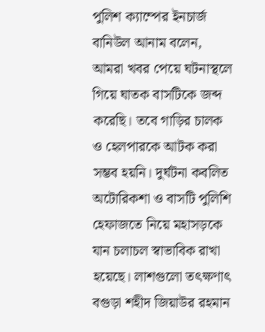পুলিশ ক্যাম্পের ইনচার্জ বানিউল আনাম বলেন, আমরা খবর পেয়ে ঘটনাস্থলে গিয়ে ঘাতক বাসটিকে জব্দ করেছি। তবে গাড়ির চালক ও হেলপারকে আটক করা সম্ভব হয়নি। দুর্ঘটনা কবলিত অটোরিকশা ও বাসটি পুলিশি হেফাজতে নিয়ে মহাসড়কে যান চলাচল স্বাভাবিক রাখা হয়েছে। লাশগুলো তৎক্ষণাৎ বগুড়া শহীদ জিয়াউর রহমান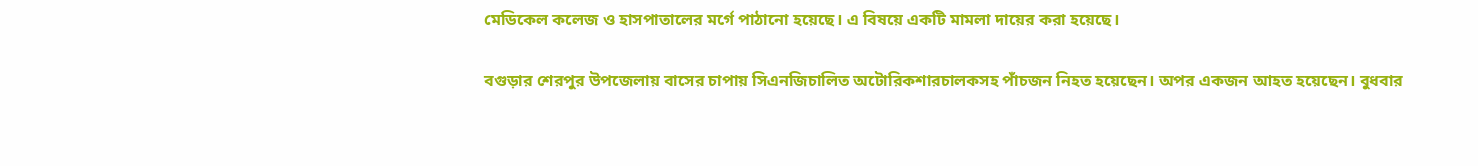মেডিকেল কলেজ ও হাসপাতালের মর্গে পাঠানো হয়েছে। এ বিষয়ে একটি মামলা দায়ের করা হয়েছে।

বগুড়ার শেরপুর উপজেলায় বাসের চাপায় সিএনজিচালিত অটোরিকশারচালকসহ পাঁচজন নিহত হয়েছেন। অপর একজন আহত হয়েছেন। বুধবার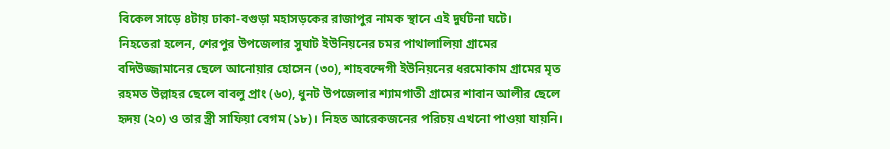বিকেল সাড়ে ৪টায় ঢাকা-বগুড়া মহাসড়কের রাজাপুর নামক স্থানে এই দুর্ঘটনা ঘটে।
নিহতেরা হলেন, শেরপুর উপজেলার সুঘাট ইউনিয়নের চমর পাথালালিয়া গ্রামের বদিউজ্জামানের ছেলে আনোয়ার হোসেন (৩০), শাহবন্দেগী ইউনিয়নের ধরমোকাম গ্রামের মৃত রহমত উল্লাহর ছেলে বাবলু প্রাং (৬০), ধুনট উপজেলার শ্যামগাতী গ্রামের শাবান আলীর ছেলে হৃদয় (২০) ও তার স্ত্রী সাফিয়া বেগম (১৮)। নিহত আরেকজনের পরিচয় এখনো পাওয়া যায়নি।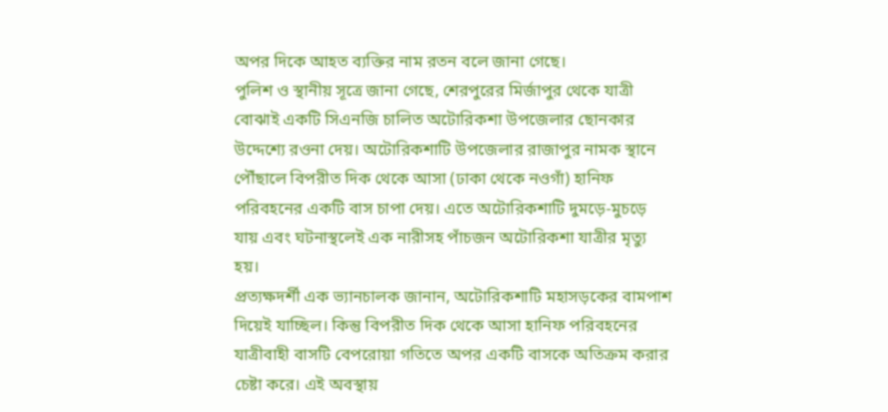অপর দিকে আহত ব্যক্তির নাম রতন বলে জানা গেছে।
পুলিশ ও স্থানীয় সূত্রে জানা গেছে, শেরপুরের মির্জাপুর থেকে যাত্রী বোঝাই একটি সিএনজি চালিত অটোরিকশা উপজেলার ছোনকার উদ্দেশ্যে রওনা দেয়। অটোরিকশাটি উপজেলার রাজাপুর নামক স্থানে পৌঁছালে বিপরীত দিক থেকে আসা (ঢাকা থেকে নওগাঁ) হানিফ পরিবহনের একটি বাস চাপা দেয়। এতে অটোরিকশাটি দুমড়ে-মুচড়ে যায় এবং ঘটনাস্থলেই এক নারীসহ পাঁচজন অটোরিকশা যাত্রীর মৃত্যু হয়।
প্রত্যক্ষদর্শী এক ভ্যানচালক জানান, অটোরিকশাটি মহাসড়কের বামপাশ দিয়েই যাচ্ছিল। কিন্তু বিপরীত দিক থেকে আসা হানিফ পরিবহনের যাত্রীবাহী বাসটি বেপরোয়া গতিতে অপর একটি বাসকে অতিক্রম করার চেষ্টা করে। এই অবস্থায়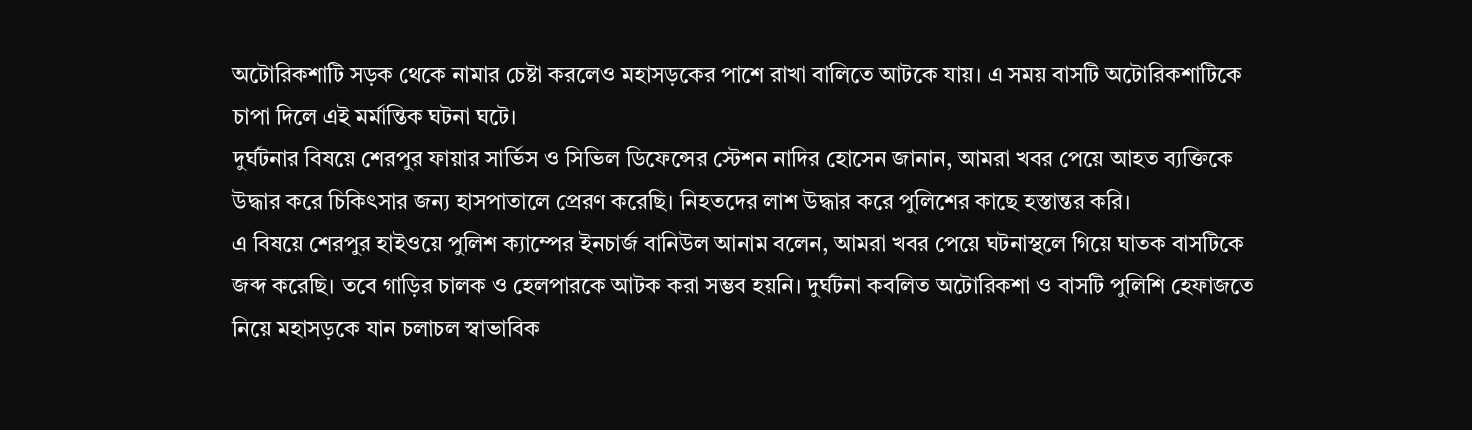অটোরিকশাটি সড়ক থেকে নামার চেষ্টা করলেও মহাসড়কের পাশে রাখা বালিতে আটকে যায়। এ সময় বাসটি অটোরিকশাটিকে চাপা দিলে এই মর্মান্তিক ঘটনা ঘটে।
দুর্ঘটনার বিষয়ে শেরপুর ফায়ার সার্ভিস ও সিভিল ডিফেন্সের স্টেশন নাদির হোসেন জানান, আমরা খবর পেয়ে আহত ব্যক্তিকে উদ্ধার করে চিকিৎসার জন্য হাসপাতালে প্রেরণ করেছি। নিহতদের লাশ উদ্ধার করে পুলিশের কাছে হস্তান্তর করি।
এ বিষয়ে শেরপুর হাইওয়ে পুলিশ ক্যাম্পের ইনচার্জ বানিউল আনাম বলেন, আমরা খবর পেয়ে ঘটনাস্থলে গিয়ে ঘাতক বাসটিকে জব্দ করেছি। তবে গাড়ির চালক ও হেলপারকে আটক করা সম্ভব হয়নি। দুর্ঘটনা কবলিত অটোরিকশা ও বাসটি পুলিশি হেফাজতে নিয়ে মহাসড়কে যান চলাচল স্বাভাবিক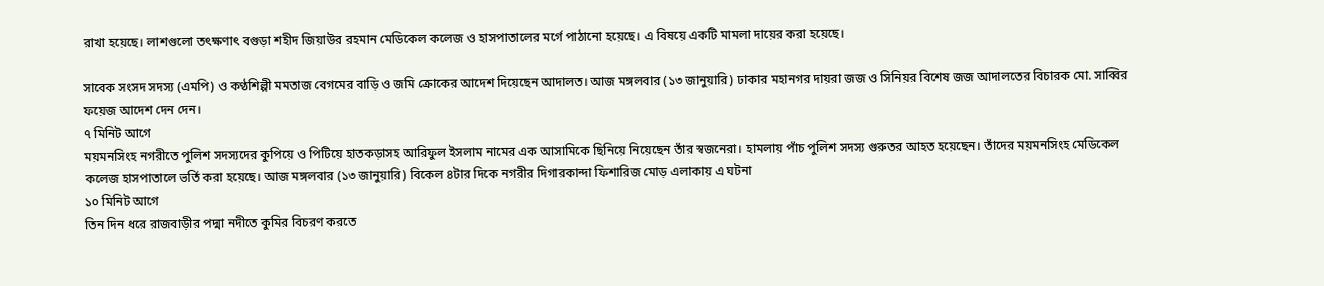রাখা হয়েছে। লাশগুলো তৎক্ষণাৎ বগুড়া শহীদ জিয়াউর রহমান মেডিকেল কলেজ ও হাসপাতালের মর্গে পাঠানো হয়েছে। এ বিষয়ে একটি মামলা দায়ের করা হয়েছে।

সাবেক সংসদ সদস্য (এমপি) ও কণ্ঠশিল্পী মমতাজ বেগমের বাড়ি ও জমি ক্রোকের আদেশ দিয়েছেন আদালত। আজ মঙ্গলবার (১৩ জানুয়ারি) ঢাকার মহানগর দায়রা জজ ও সিনিয়র বিশেষ জজ আদালতের বিচারক মো. সাব্বির ফয়েজ আদেশ দেন দেন।
৭ মিনিট আগে
ময়মনসিংহ নগরীতে পুলিশ সদস্যদের কুপিয়ে ও পিটিয়ে হাতকড়াসহ আরিফুল ইসলাম নামের এক আসামিকে ছিনিয়ে নিয়েছেন তাঁর স্বজনেরা। হামলায় পাঁচ পুলিশ সদস্য গুরুতর আহত হয়েছেন। তাঁদের ময়মনসিংহ মেডিকেল কলেজ হাসপাতালে ভর্তি করা হয়েছে। আজ মঙ্গলবার (১৩ জানুয়ারি) বিকেল ৪টার দিকে নগরীর দিগারকান্দা ফিশারিজ মোড় এলাকায় এ ঘটনা
১০ মিনিট আগে
তিন দিন ধরে রাজবাড়ীর পদ্মা নদীতে কুমির বিচরণ করতে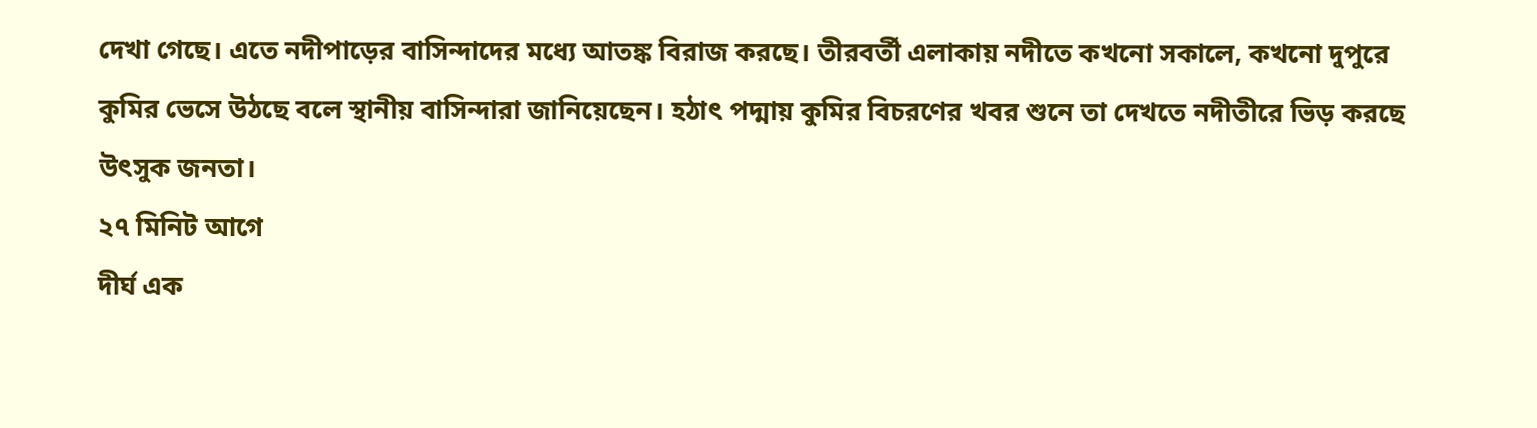দেখা গেছে। এতে নদীপাড়ের বাসিন্দাদের মধ্যে আতঙ্ক বিরাজ করছে। তীরবর্তী এলাকায় নদীতে কখনো সকালে, কখনো দুপুরে কুমির ভেসে উঠছে বলে স্থানীয় বাসিন্দারা জানিয়েছেন। হঠাৎ পদ্মায় কুমির বিচরণের খবর শুনে তা দেখতে নদীতীরে ভিড় করছে উৎসুক জনতা।
২৭ মিনিট আগে
দীর্ঘ এক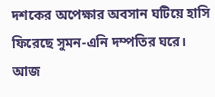দশকের অপেক্ষার অবসান ঘটিয়ে হাসি ফিরেছে সুমন-এনি দম্পতির ঘরে। আজ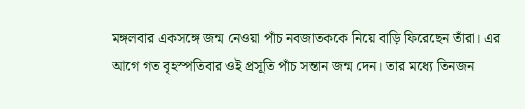মঙ্গলবার একসঙ্গে জন্ম নেওয়া পাঁচ নবজাতককে নিয়ে বাড়ি ফিরেছেন তাঁরা। এর আগে গত বৃহস্পতিবার ওই প্রসূতি পাঁচ সন্তান জন্ম দেন। তার মধ্যে তিনজন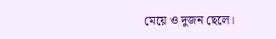মেয়ে ও দুজন ছেলে।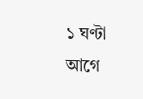১ ঘণ্টা আগে